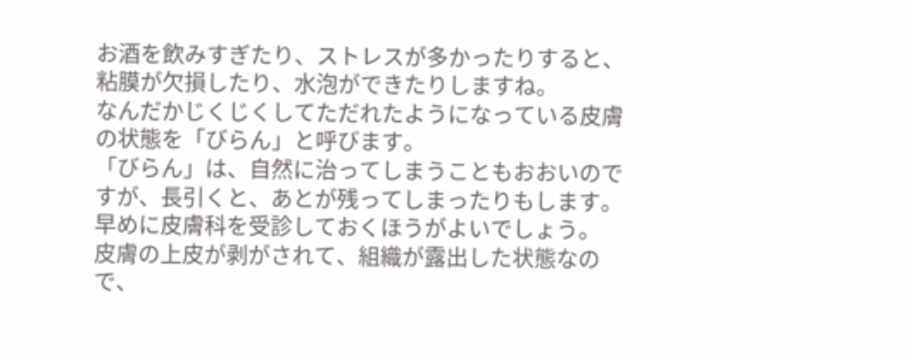お酒を飲みすぎたり、ストレスが多かったりすると、粘膜が欠損したり、水泡ができたりしますね。
なんだかじくじくしてただれたようになっている皮膚の状態を「びらん」と呼びます。
「びらん」は、自然に治ってしまうこともおおいのですが、長引くと、あとが残ってしまったりもします。
早めに皮膚科を受診しておくほうがよいでしょう。
皮膚の上皮が剥がされて、組織が露出した状態なので、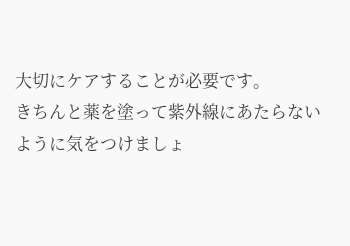大切にケアすることが必要です。
きちんと薬を塗って紫外線にあたらないように気をつけましょ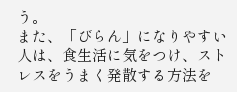う。
また、「びらん」になりやすい人は、食生活に気をつけ、ストレスをうまく発散する方法を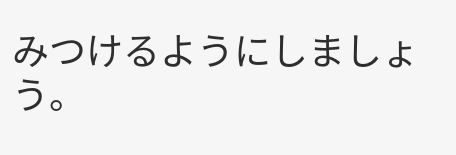みつけるようにしましょう。